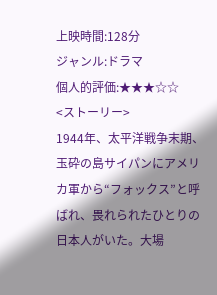上映時間:128分
ジャンル:ドラマ
個人的評価:★★★☆☆
<ストーリー>
1944年、太平洋戦争末期、玉砕の島サイパンにアメリカ軍から“フォックス”と呼ばれ、畏れられたひとりの日本人がいた。大場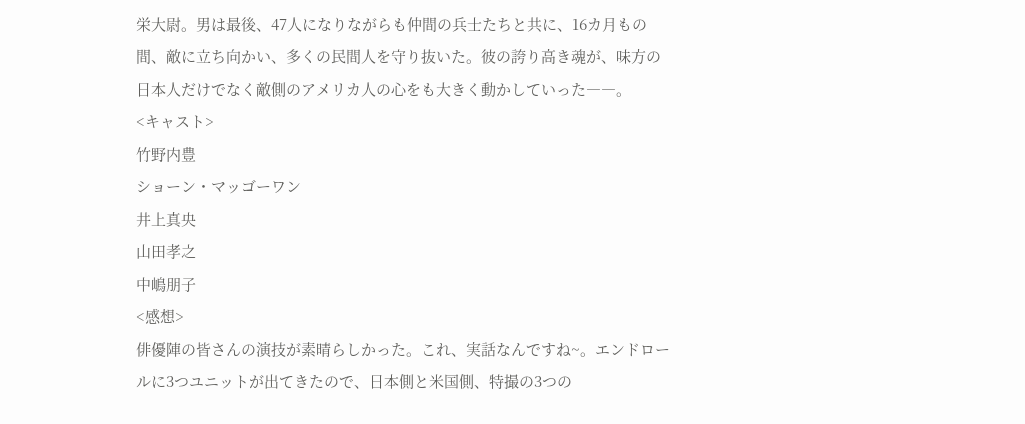栄大尉。男は最後、47人になりながらも仲間の兵士たちと共に、16カ月もの間、敵に立ち向かい、多くの民間人を守り抜いた。彼の誇り高き魂が、味方の日本人だけでなく敵側のアメリカ人の心をも大きく動かしていった――。
<キャスト>
竹野内豊
ショーン・マッゴーワン
井上真央
山田孝之
中嶋朋子
<感想>
俳優陣の皆さんの演技が素晴らしかった。これ、実話なんですね~。エンドロールに3つユニットが出てきたので、日本側と米国側、特撮の3つの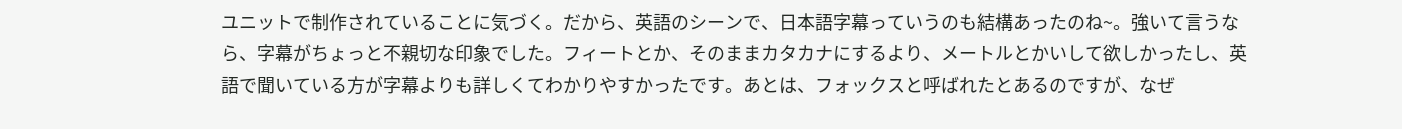ユニットで制作されていることに気づく。だから、英語のシーンで、日本語字幕っていうのも結構あったのね~。強いて言うなら、字幕がちょっと不親切な印象でした。フィートとか、そのままカタカナにするより、メートルとかいして欲しかったし、英語で聞いている方が字幕よりも詳しくてわかりやすかったです。あとは、フォックスと呼ばれたとあるのですが、なぜ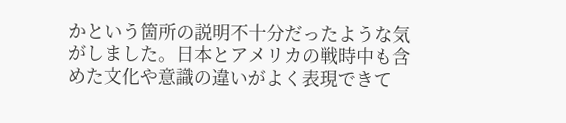かという箇所の説明不十分だったような気がしました。日本とアメリカの戦時中も含めた文化や意識の違いがよく表現できて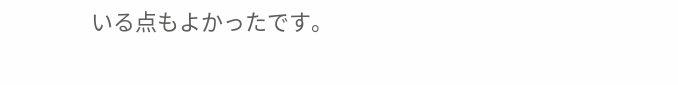いる点もよかったです。